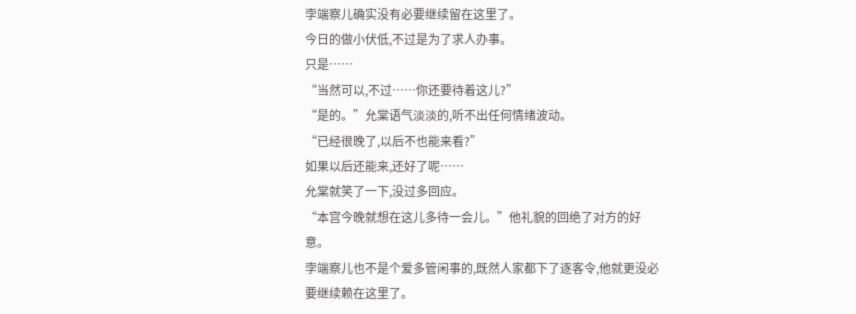孛端察儿确实没有必要继续留在这里了。
今日的做小伏低,不过是为了求人办事。
只是……
“当然可以,不过……你还要待着这儿?”
“是的。”允棠语气淡淡的,听不出任何情绪波动。
“已经很晚了,以后不也能来看?”
如果以后还能来,还好了呢……
允棠就笑了一下,没过多回应。
“本宫今晚就想在这儿多待一会儿。”他礼貌的回绝了对方的好意。
孛端察儿也不是个爱多管闲事的,既然人家都下了逐客令,他就更没必要继续赖在这里了。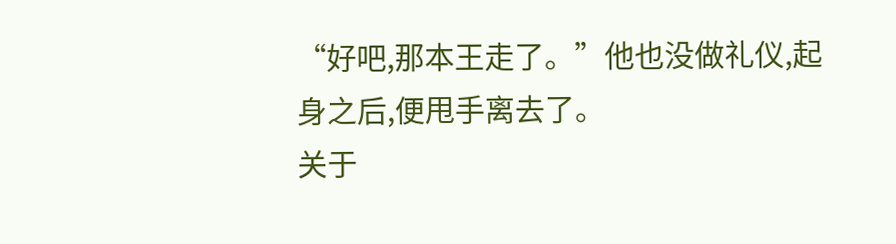“好吧,那本王走了。”他也没做礼仪,起身之后,便甩手离去了。
关于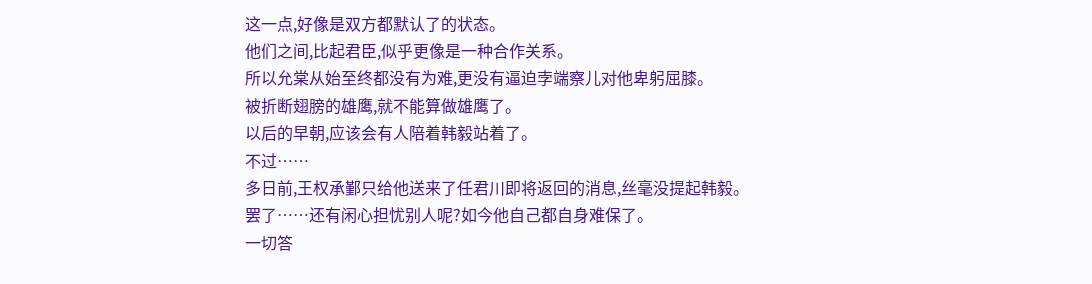这一点,好像是双方都默认了的状态。
他们之间,比起君臣,似乎更像是一种合作关系。
所以允棠从始至终都没有为难,更没有逼迫孛端察儿对他卑躬屈膝。
被折断翅膀的雄鹰,就不能算做雄鹰了。
以后的早朝,应该会有人陪着韩毅站着了。
不过……
多日前,王权承鄞只给他送来了任君川即将返回的消息,丝毫没提起韩毅。
罢了……还有闲心担忧别人呢?如今他自己都自身难保了。
一切答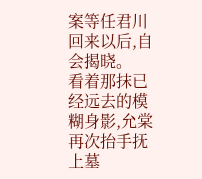案等任君川回来以后,自会揭晓。
看着那抹已经远去的模糊身影,允棠再次抬手抚上墓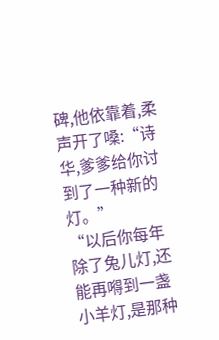碑,他依靠着,柔声开了嗓:“诗华,爹爹给你讨到了一种新的灯。”
“以后你每年除了兔儿灯,还能再嘚到一盏小羊灯,是那种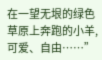在一望无垠的绿色草原上奔跑的小羊,可爱、自由……”